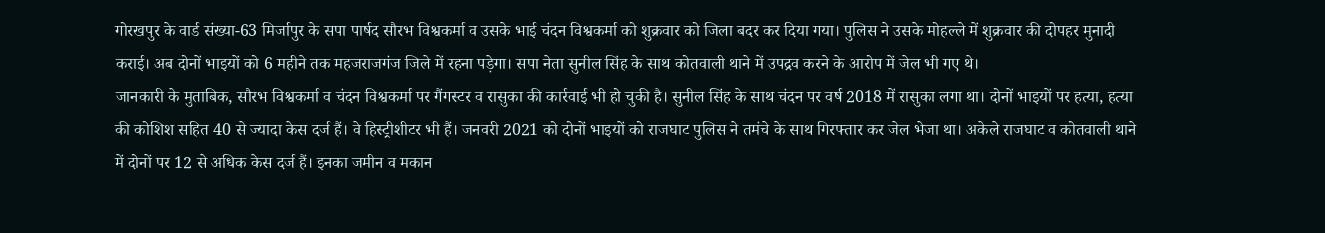गोरखपुर के वार्ड संख्या-63 मिर्जापुर के सपा पार्षद सौरभ विश्वकर्मा व उसके भाई चंदन विश्वकर्मा को शुक्रवार को जिला बदर कर दिया गया। पुलिस ने उसके मोहल्ले में शुक्रवार की दोपहर मुनादी कराई। अब दोनों भाइयों को 6 महीने तक महजराजगंज जिले में रहना पड़ेगा। सपा नेता सुनील सिंह के साथ कोतवाली थाने में उपद्रव करने के आरोप में जेल भी गए थे।
जानकारी के मुताबिक, सौरभ विश्वकर्मा व चंदन विश्वकर्मा पर गैंगस्टर व रासुका की कार्रवाई भी हो चुकी है। सुनील सिंह के साथ चंदन पर वर्ष 2018 में रासुका लगा था। दोनों भाइयों पर हत्या, हत्या की कोशिश सहित 40 से ज्यादा केस दर्ज हैं। वे हिस्ट्रीशीटर भी हैं। जनवरी 2021 को दोनों भाइयों को राजघाट पुलिस ने तमंचे के साथ गिरफ्तार कर जेल भेजा था। अकेले राजघाट व कोतवाली थाने में दोनों पर 12 से अधिक केस दर्ज हैं। इनका जमीन व मकान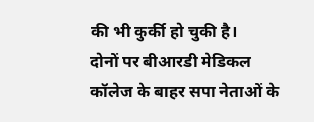की भी कुर्की हो चुकी है।
दोनों पर बीआरडी मेडिकल कॉलेज के बाहर सपा नेताओं के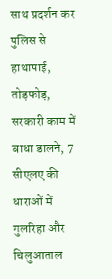साथ प्रदर्शन कर पुलिस से हाथापाई, तोड़फोड़, सरकारी काम में बाधा डालने, 7 सीएलए की धाराओं में गुलरिहा और चिलुआताल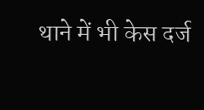थाने में भी केस दर्ज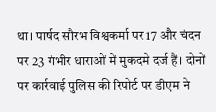था। पार्षद सौरभ विश्वकर्मा पर 17 और चंदन पर 23 गंभीर धाराओं में मुकदमे दर्ज हैं। दोनों पर कार्रवाई पुलिस की रिपोर्ट पर डीएम ने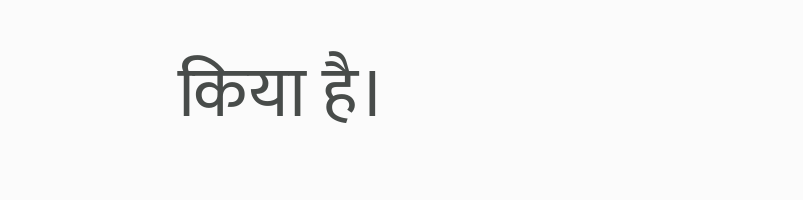किया है।